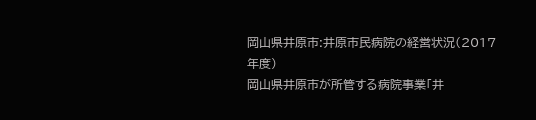岡山県井原市:井原市民病院の経営状況(2017年度)
岡山県井原市が所管する病院事業「井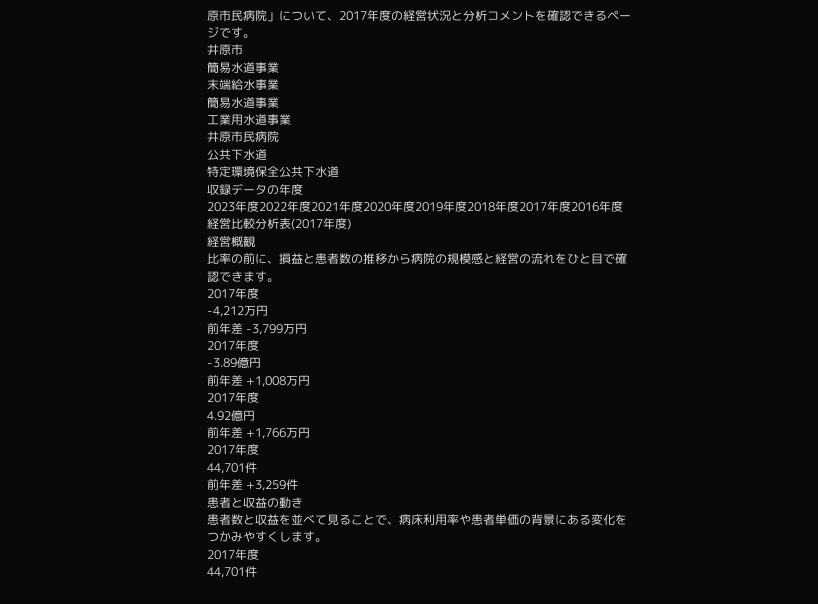原市民病院」について、2017年度の経営状況と分析コメントを確認できるページです。
井原市
簡易水道事業
末端給水事業
簡易水道事業
工業用水道事業
井原市民病院
公共下水道
特定環境保全公共下水道
収録データの年度
2023年度2022年度2021年度2020年度2019年度2018年度2017年度2016年度
経営比較分析表(2017年度)
経営概観
比率の前に、損益と患者数の推移から病院の規模感と経営の流れをひと目で確認できます。
2017年度
-4,212万円
前年差 -3,799万円
2017年度
-3.89億円
前年差 +1,008万円
2017年度
4.92億円
前年差 +1,766万円
2017年度
44,701件
前年差 +3,259件
患者と収益の動き
患者数と収益を並べて見ることで、病床利用率や患者単価の背景にある変化をつかみやすくします。
2017年度
44,701件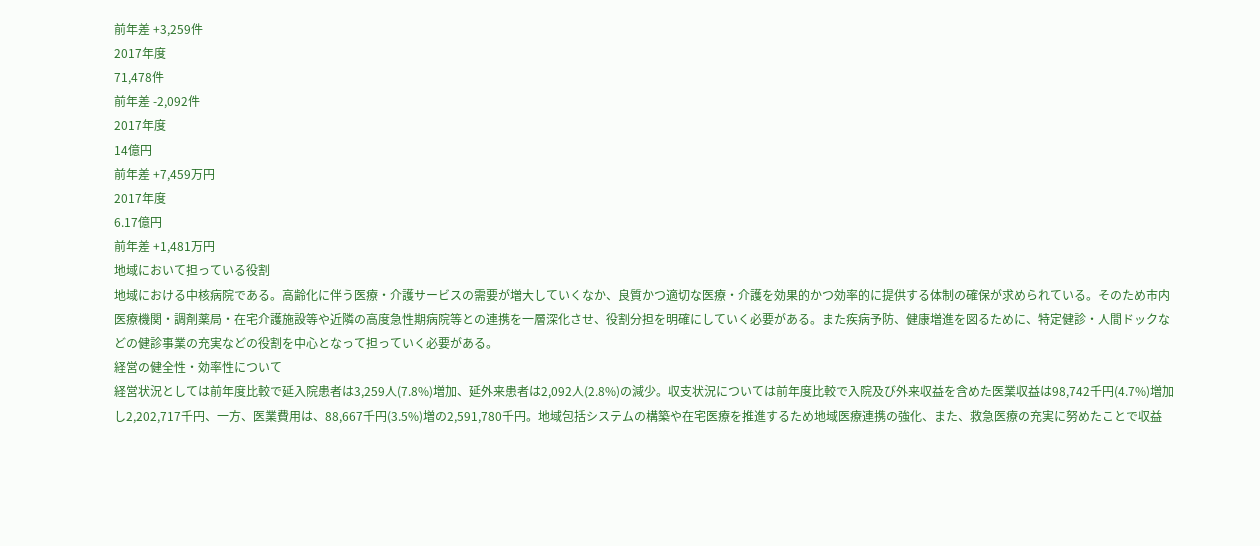前年差 +3,259件
2017年度
71,478件
前年差 -2,092件
2017年度
14億円
前年差 +7,459万円
2017年度
6.17億円
前年差 +1,481万円
地域において担っている役割
地域における中核病院である。高齢化に伴う医療・介護サービスの需要が増大していくなか、良質かつ適切な医療・介護を効果的かつ効率的に提供する体制の確保が求められている。そのため市内医療機関・調剤薬局・在宅介護施設等や近隣の高度急性期病院等との連携を一層深化させ、役割分担を明確にしていく必要がある。また疾病予防、健康増進を図るために、特定健診・人間ドックなどの健診事業の充実などの役割を中心となって担っていく必要がある。
経営の健全性・効率性について
経営状況としては前年度比較で延入院患者は3,259人(7.8%)増加、延外来患者は2,092人(2.8%)の減少。収支状況については前年度比較で入院及び外来収益を含めた医業収益は98,742千円(4.7%)増加し2,202,717千円、一方、医業費用は、88,667千円(3.5%)増の2,591,780千円。地域包括システムの構築や在宅医療を推進するため地域医療連携の強化、また、救急医療の充実に努めたことで収益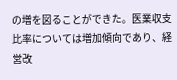の増を図ることができた。医業収支比率については増加傾向であり、経営改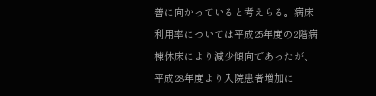善に向かっていると考えらる。病床利用率については平成25年度の2階病棟休床により減少傾向であったが、平成28年度より入院患者増加に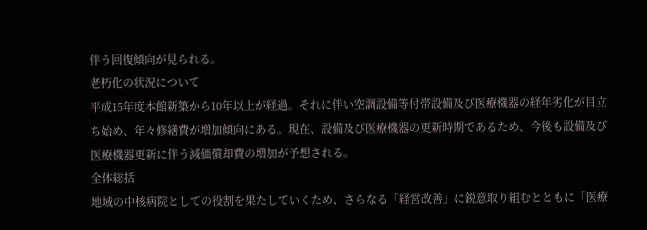伴う回復傾向が見られる。
老朽化の状況について
平成15年度本館新築から10年以上が経過。それに伴い空調設備等付帯設備及び医療機器の経年劣化が目立ち始め、年々修繕費が増加傾向にある。現在、設備及び医療機器の更新時期であるため、今後も設備及び医療機器更新に伴う減価償却費の増加が予想される。
全体総括
地域の中核病院としての役割を果たしていくため、さらなる「経営改善」に鋭意取り組むとともに「医療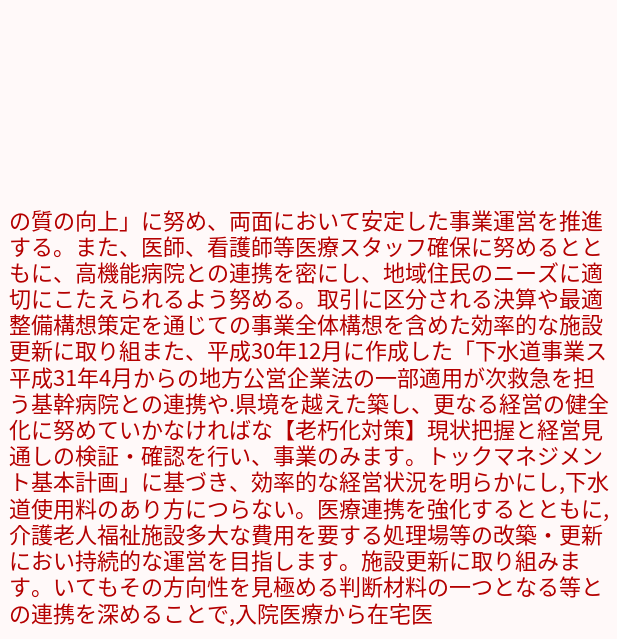の質の向上」に努め、両面において安定した事業運営を推進する。また、医師、看護師等医療スタッフ確保に努めるとともに、高機能病院との連携を密にし、地域住民のニーズに適切にこたえられるよう努める。取引に区分される決算や最適整備構想策定を通じての事業全体構想を含めた効率的な施設更新に取り組また、平成30年12月に作成した「下水道事業ス平成31年4月からの地方公営企業法の一部適用が次救急を担う基幹病院との連携や.県境を越えた築し、更なる経営の健全化に努めていかなければな【老朽化対策】現状把握と経営見通しの検証・確認を行い、事業のみます。トックマネジメント基本計画」に基づき、効率的な経営状況を明らかにし,下水道使用料のあり方につらない。医療連携を強化するとともに,介護老人福祉施設多大な費用を要する処理場等の改築・更新におい持続的な運営を目指します。施設更新に取り組みます。いてもその方向性を見極める判断材料の一つとなる等との連携を深めることで,入院医療から在宅医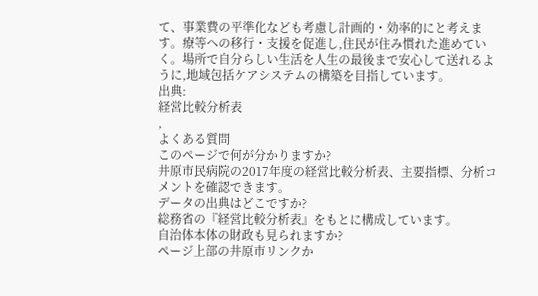て、事業費の平準化なども考慮し計画的・効率的にと考えます。療等への移行・支援を促進し,住民が住み慣れた進めていく。場所で自分らしい生活を人生の最後まで安心して送れるように,地域包括ケアシステムの構築を目指しています。
出典:
経営比較分析表
,
よくある質問
このページで何が分かりますか?
井原市民病院の2017年度の経営比較分析表、主要指標、分析コメントを確認できます。
データの出典はどこですか?
総務省の『経営比較分析表』をもとに構成しています。
自治体本体の財政も見られますか?
ページ上部の井原市リンクか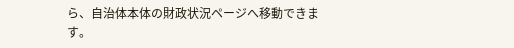ら、自治体本体の財政状況ページへ移動できます。